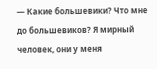— Какие большевики? Что мне до большевиков? Я мирный человек, они у меня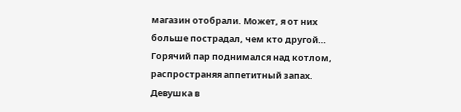магазин отобрали. Может, я от них больше пострадал, чем кто другой…
Горячий пар поднимался над котлом, распространяя аппетитный запах. Девушка в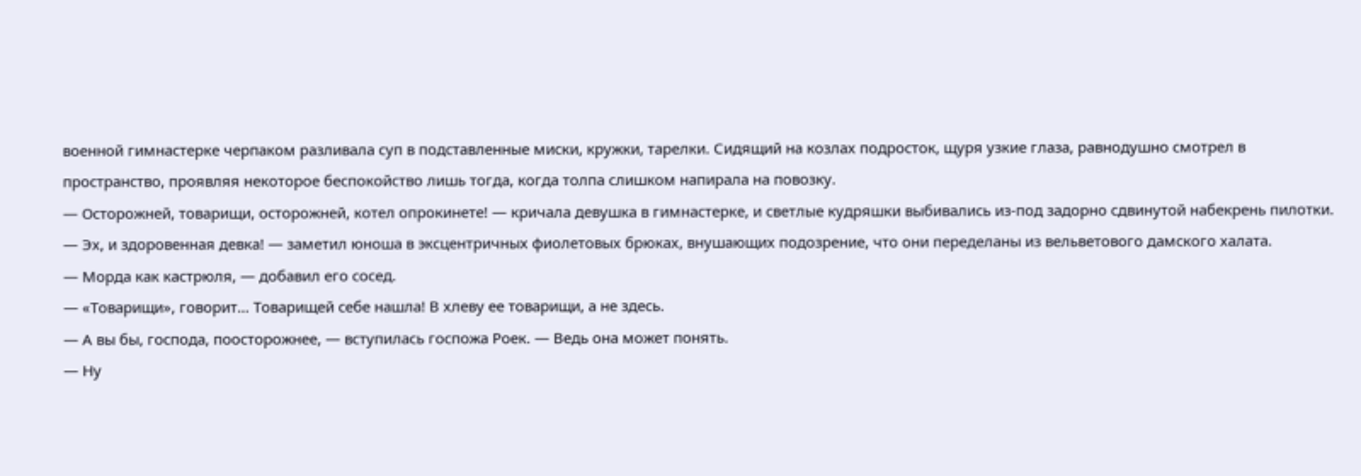военной гимнастерке черпаком разливала суп в подставленные миски, кружки, тарелки. Сидящий на козлах подросток, щуря узкие глаза, равнодушно смотрел в пространство, проявляя некоторое беспокойство лишь тогда, когда толпа слишком напирала на повозку.
— Осторожней, товарищи, осторожней, котел опрокинете! — кричала девушка в гимнастерке, и светлые кудряшки выбивались из-под задорно сдвинутой набекрень пилотки.
— Эх, и здоровенная девка! — заметил юноша в эксцентричных фиолетовых брюках, внушающих подозрение, что они переделаны из вельветового дамского халата.
— Морда как кастрюля, — добавил его сосед.
— «Товарищи», говорит… Товарищей себе нашла! В хлеву ее товарищи, а не здесь.
— А вы бы, господа, поосторожнее, — вступилась госпожа Роек. — Ведь она может понять.
— Ну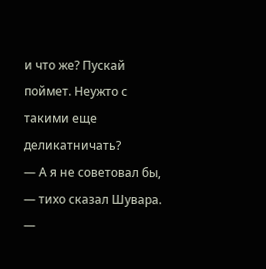и что же? Пускай поймет. Неужто с такими еще деликатничать?
— А я не советовал бы, — тихо сказал Шувара.
—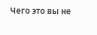Чего это вы не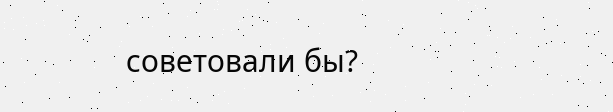советовали бы?